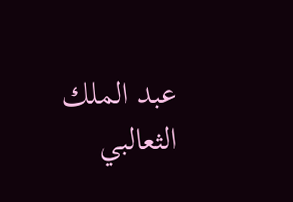عبد الملك الثعالبي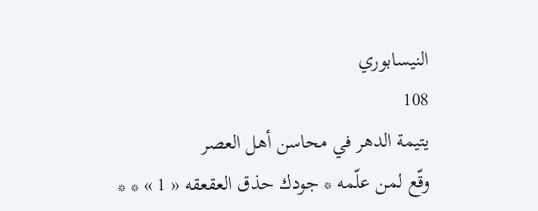النيسابوري
108
يتيمة الدهر في محاسن أهل العصر
وقّع لمن علّمه * جودك حذق العقعقه « 1 » * *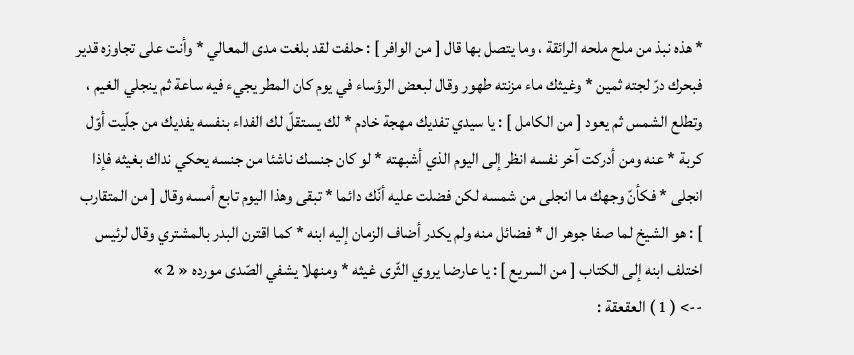* هذه نبذ من ملح ملحه الرائقة ، وما يتصل بها قال [ من الوافر ] : حلفت لقد بلغت مدى المعالي * وأنت على تجاوزه قدير فبحرك درّ لجته ثمين * وغيثك ماء مزنته طهور وقال لبعض الرؤساء في يوم كان المطر يجيء فيه ساعة ثم ينجلي الغيم ، وتطلع الشمس ثم يعود [ من الكامل ] : يا سيدي تفديك مهجة خادم * لك يستقلّ لك الفداء بنفسه يفديك من جلّيت أوّل كربة * عنه ومن أدركت آخر نفسه انظر إلى اليوم الذي أشبهته * لو كان جنسك ناشئا من جنسه يحكي نداك بغيثه فإذا انجلى * فكأنّ وجهك ما انجلى من شمسه لكن فضلت عليه أنّك دائما * تبقى وهذا اليوم تابع أمسه وقال [ من المتقارب ] : هو الشيخ لما صفا جوهر ال * فضائل منه ولم يكدر أضاف الزمان إليه ابنه * كما اقترن البدر بالمشتري وقال لرئيس اختلف ابنه إلى الكتاب [ من السريع ] : يا عارضا يروي الثّرى غيثه * ومنهلا يشفي الصّدى مورده « 2 »
--> ( 1 ) العقعقة :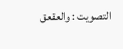التصويت : والعقعق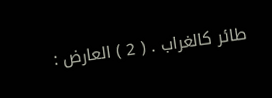طائر كالغراب . ( 2 ) العارض :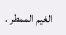الغيم الممطر .